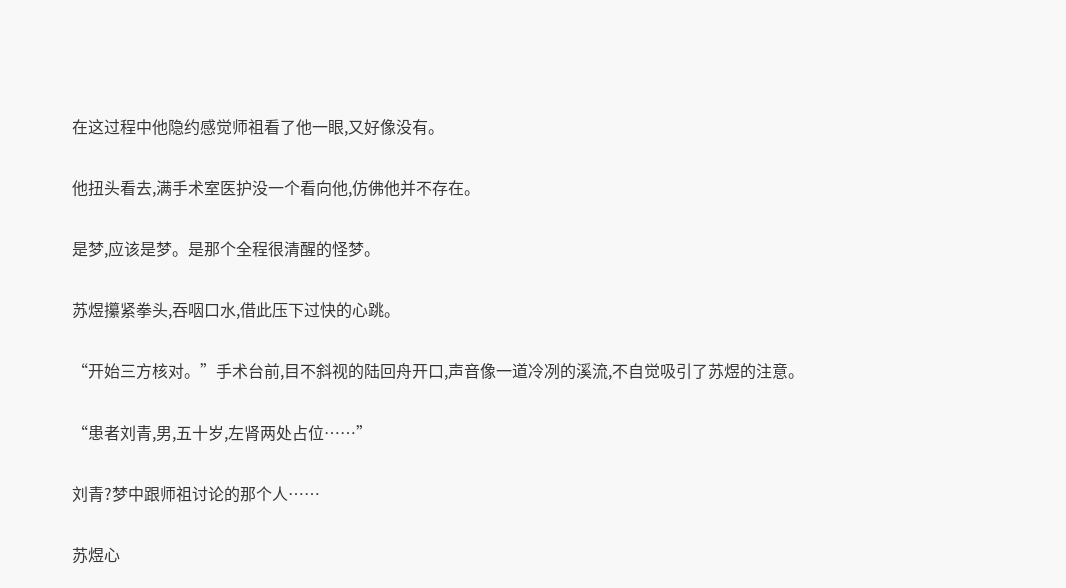在这过程中他隐约感觉师祖看了他一眼,又好像没有。

他扭头看去,满手术室医护没一个看向他,仿佛他并不存在。

是梦,应该是梦。是那个全程很清醒的怪梦。

苏煜攥紧拳头,吞咽口水,借此压下过快的心跳。

“开始三方核对。”手术台前,目不斜视的陆回舟开口,声音像一道冷冽的溪流,不自觉吸引了苏煜的注意。

“患者刘青,男,五十岁,左肾两处占位……”

刘青?梦中跟师祖讨论的那个人……

苏煜心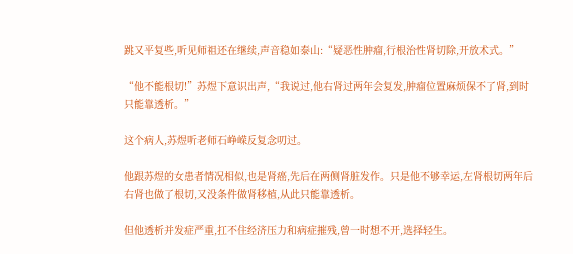跳又平复些,听见师祖还在继续,声音稳如泰山:“疑恶性肿瘤,行根治性肾切除,开放术式。”

“他不能根切!”苏煜下意识出声,“我说过,他右肾过两年会复发,肿瘤位置麻烦保不了肾,到时只能靠透析。”

这个病人,苏煜听老师石峥嵘反复念叨过。

他跟苏煜的女患者情况相似,也是肾癌,先后在两侧肾脏发作。只是他不够幸运,左肾根切两年后右肾也做了根切,又没条件做肾移植,从此只能靠透析。

但他透析并发症严重,扛不住经济压力和病症摧残,曾一时想不开,选择轻生。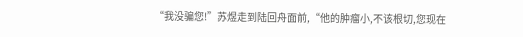“我没骗您!”苏煜走到陆回舟面前,“他的肿瘤小,不该根切,您现在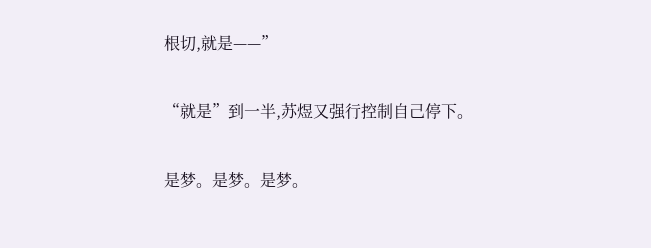根切,就是——”

“就是”到一半,苏煜又强行控制自己停下。

是梦。是梦。是梦。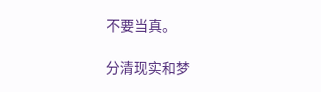不要当真。

分清现实和梦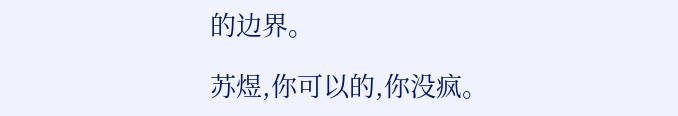的边界。

苏煜,你可以的,你没疯。